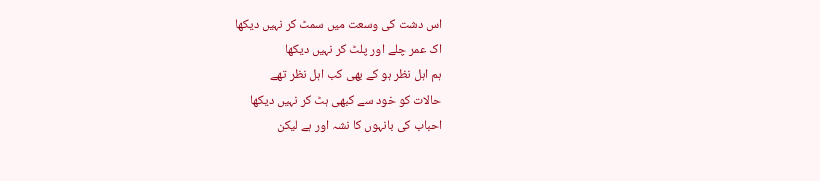اس دشت کی وسعت میں سمٹ کر نہیں دیکھا
اک عمر چلے اور پلٹ کر نہیں دیکھا
ہم اہل نظر ہو کے بھی کب اہل نظر تھے
حالات کو خود سے کبھی ہٹ کر نہیں دیکھا
احباب کی بانہوں کا نشہ اور ہے لیکن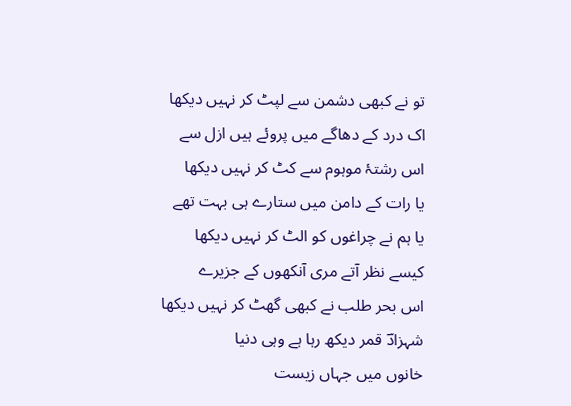تو نے کبھی دشمن سے لپٹ کر نہیں دیکھا
اک درد کے دھاگے میں پروئے ہیں ازل سے
اس رشتۂ موہوم سے کٹ کر نہیں دیکھا
یا رات کے دامن میں ستارے ہی بہت تھے
یا ہم نے چراغوں کو الٹ کر نہیں دیکھا
کیسے نظر آتے مری آنکھوں کے جزیرے
اس بحر طلب نے کبھی گھٹ کر نہیں دیکھا
شہزادؔ قمر دیکھ رہا ہے وہی دنیا
خانوں میں جہاں زیست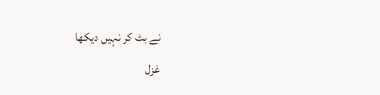نے بٹ کر نہیں دیکھا
غزل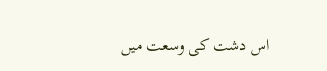اس دشت کی وسعت میں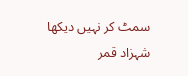سمٹ کر نہیں دیکھا
شہزاد قمر